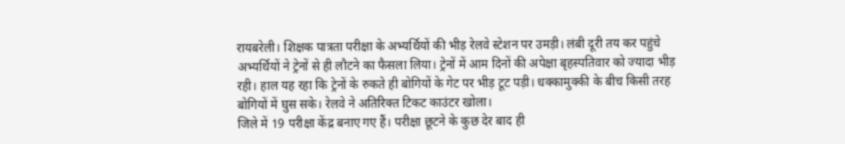रायबरेली। शिक्षक पात्रता परीक्षा के अभ्यर्थियों की भीड़ रेलवे स्टेशन पर उमड़ी। लंबी दूरी तय कर पहुंचे अभ्यर्थियों ने ट्रेनों से ही लौटने का फैसला लिया। ट्रेनों में आम दिनों की अपेक्षा बृहस्पतिवार को ज्यादा भीड़ रही। हाल यह रहा कि ट्रेनों के रुकते ही बोगियों के गेट पर भीड़ टूट पड़ी। धक्कामुक्की के बीच किसी तरह बोगियों में घुस सके। रेलवे ने अतिरिक्त टिकट काउंटर खोला।
जिले में 19 परीक्षा केंद्र बनाए गए हैं। परीक्षा छूटने के कुछ देर बाद ही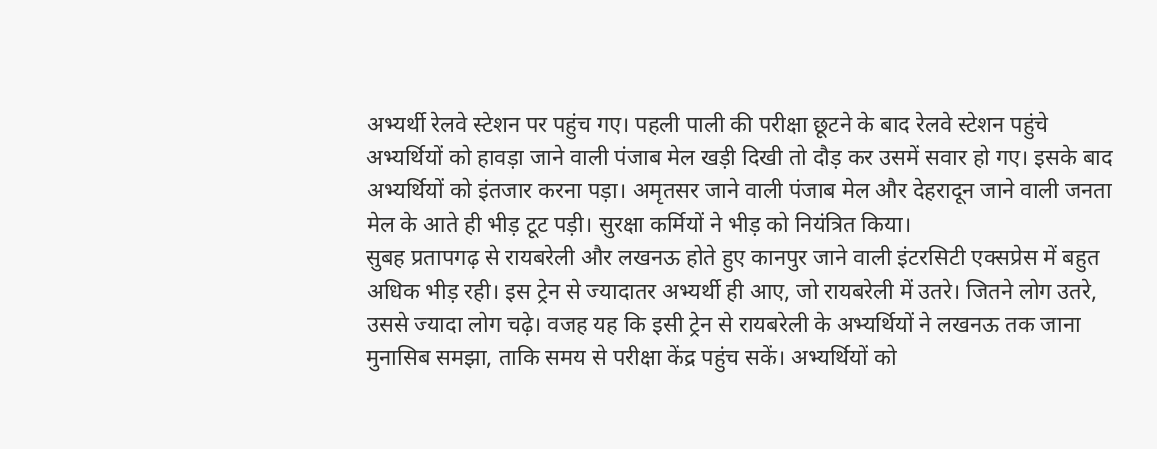अभ्यर्थी रेलवे स्टेशन पर पहुंच गए। पहली पाली की परीक्षा छूटने के बाद रेलवे स्टेशन पहुंचे अभ्यर्थियों को हावड़ा जाने वाली पंजाब मेल खड़ी दिखी तो दौड़ कर उसमें सवार हो गए। इसके बाद अभ्यर्थियों को इंतजार करना पड़ा। अमृतसर जाने वाली पंजाब मेल और देहरादून जाने वाली जनता मेल के आते ही भीड़ टूट पड़ी। सुरक्षा कर्मियों ने भीड़ को नियंत्रित किया।
सुबह प्रतापगढ़ से रायबरेली और लखनऊ होते हुए कानपुर जाने वाली इंटरसिटी एक्सप्रेस में बहुत अधिक भीड़ रही। इस ट्रेन से ज्यादातर अभ्यर्थी ही आए, जो रायबरेली में उतरे। जितने लोग उतरे, उससे ज्यादा लोग चढ़े। वजह यह कि इसी ट्रेन से रायबरेली के अभ्यर्थियों ने लखनऊ तक जाना मुनासिब समझा, ताकि समय से परीक्षा केंद्र पहुंच सकें। अभ्यर्थियों को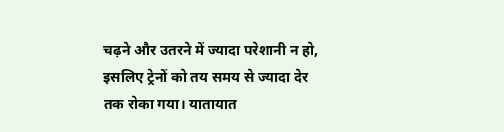चढ़ने और उतरने में ज्यादा परेशानी न हो, इसलिए ट्रेनों को तय समय से ज्यादा देर तक रोका गया। यातायात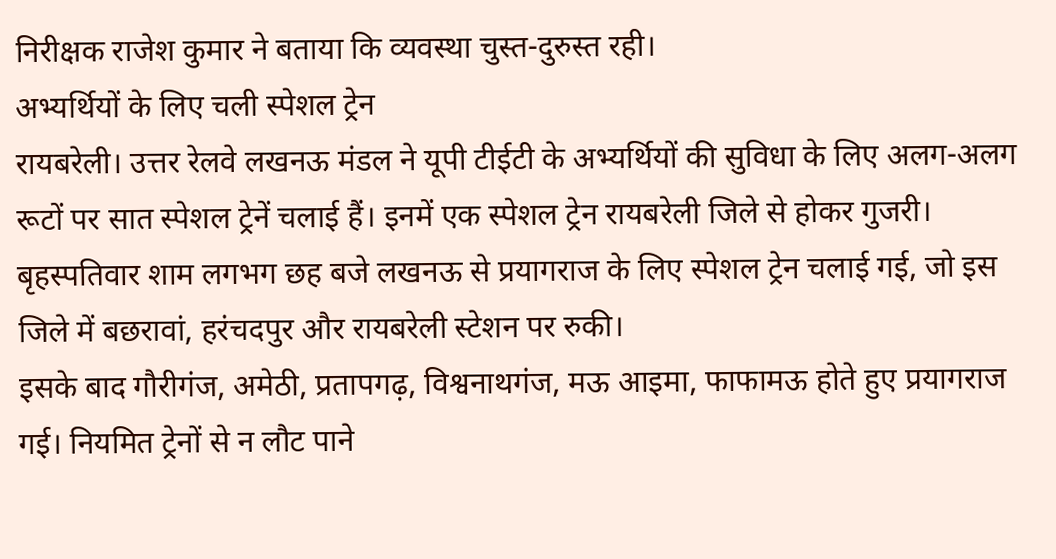निरीक्षक राजेश कुमार ने बताया कि व्यवस्था चुस्त-दुरुस्त रही।
अभ्यर्थियों के लिए चली स्पेशल ट्रेन
रायबरेली। उत्तर रेलवे लखनऊ मंडल ने यूपी टीईटी के अभ्यर्थियों की सुविधा के लिए अलग-अलग रूटों पर सात स्पेशल ट्रेनें चलाई हैं। इनमें एक स्पेशल ट्रेन रायबरेली जिले से होकर गुजरी। बृहस्पतिवार शाम लगभग छह बजे लखनऊ से प्रयागराज के लिए स्पेशल ट्रेन चलाई गई, जो इस जिले में बछरावां, हरंचदपुर और रायबरेली स्टेशन पर रुकी।
इसके बाद गौरीगंज, अमेठी, प्रतापगढ़, विश्वनाथगंज, मऊ आइमा, फाफामऊ होते हुए प्रयागराज गई। नियमित ट्रेनों से न लौट पाने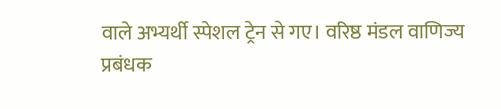वाले अभ्यर्थी स्पेशल ट्रेन से गए। वरिष्ठ मंडल वाणिज्य प्रबंधक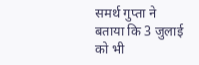समर्थ गुप्ता ने बताया कि 3 जुलाई को भी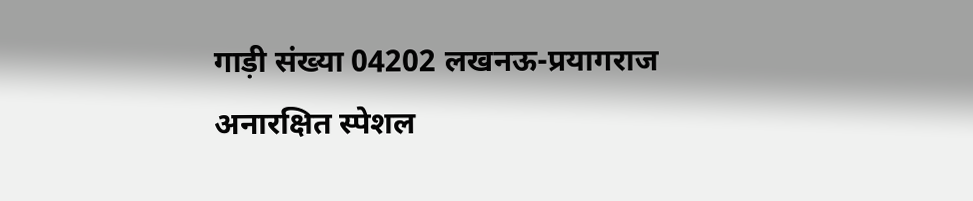गाड़ी संख्या 04202 लखनऊ-प्रयागराज अनारक्षित स्पेशल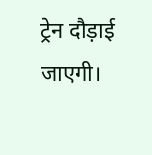ट्रेन दौड़ाई जाएगी।